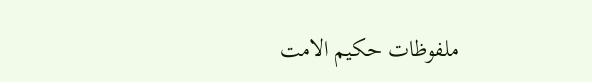ملفوظات حکیم الامت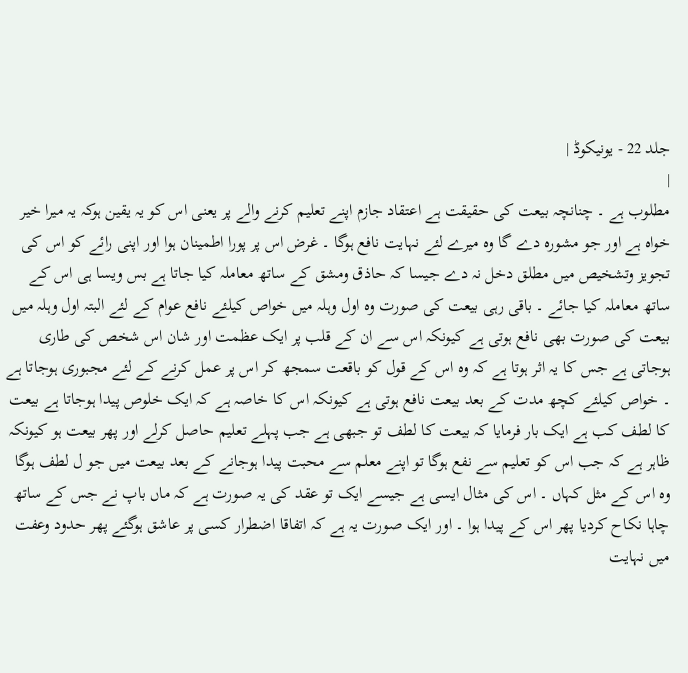جلد 22 - یونیکوڈ |
|
مطلوب ہے ۔ چنانچہ بیعت کی حقیقت ہے اعتقاد جازم اپنے تعلیم کرنے والے پر یعنی اس کو یہ یقین ہوکہ یہ میرا خیر خواہ ہے اور جو مشورہ دے گا وہ میرے لئے نہایت نافع ہوگا ۔ غرض اس پر پورا اطمینان ہوا اور اپنی رائے کو اس کی تجویز وتشخیص میں مطلق دخل نہ دے جیسا کہ حاذق ومشق کے ساتھ معاملہ کیا جاتا ہے بس ویسا ہی اس کے ساتھ معاملہ کیا جائے ۔ باقی رہی بیعت کی صورت وہ اول وہلہ میں خواص کیلئے نافع عوام کے لئے البتہ اول وہلہ میں بیعت کی صورت بھی نافع ہوتی ہے کیونکہ اس سے ان کے قلب پر ایک عظمت اور شان اس شخص کی طاری ہوجاتی ہے جس کا یہ اثر ہوتا ہے کہ وہ اس کے قول کو باقعت سمجھ کر اس پر عمل کرنے کے لئے مجبوری ہوجاتا ہے ۔ خواص کیلئے کچھ مدت کے بعد بیعت نافع ہوتی ہے کیونکہ اس کا خاصہ ہے کہ ایک خلوص پیدا ہوجاتا ہے بیعت کا لطف کب ہے ایک بار فرمایا کہ بیعت کا لطف تو جبھی ہے جب پہلے تعلیم حاصل کرلے اور پھر بیعت ہو کیونکہ ظاہر ہے کہ جب اس کو تعلیم سے نفع ہوگا تو اپنے معلم سے محبت پیدا ہوجانے کے بعد بیعت میں جو ل لطف ہوگا وہ اس کے مثل کہاں ۔ اس کی مثال ایسی ہے جیسے ایک تو عقد کی یہ صورت ہے کہ ماں باپ نے جس کے ساتھ چاہا نکاح کردیا پھر اس کے پیدا ہوا ۔ اور ایک صورت یہ ہے کہ اتفاقا اضطرار کسی پر عاشق ہوگئے پھر حدود وعفت میں نہایت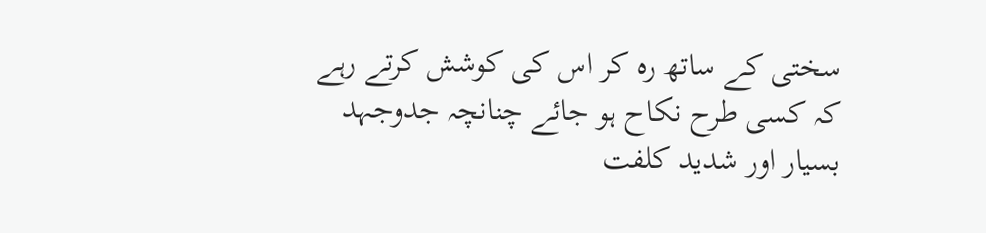سختی کے ساتھ رہ کر اس کی کوشش کرتے رہے کہ کسی طرح نکاح ہو جائے چنانچہ جدوجہد بسیار اور شدید کلفت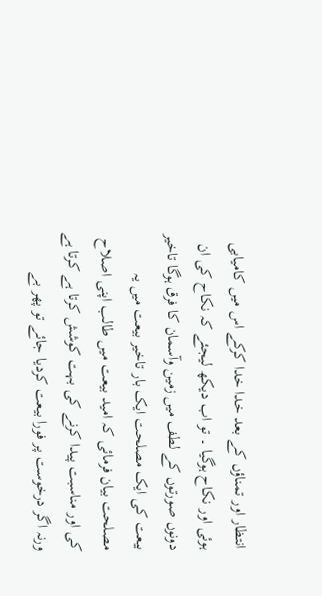انتظار اور تمناؤں کے بعد خدا خدا کرکے اس میں کامیابی ہوئی اور نکاح ہوگیا ۔ تو اب دیکھ لیجئے کہ نکاح کی ان دونوں صورتوں کے لطف میں زمین وآسمان کا فرق ہوگا تاخیر بیعت کی ایک مصلحت ایک بار تاخیر بیعت میں یہ مصلحت بیان فرمائی کہ امید بیعت میں طالب اپنی اصلاح کی اور مناسبت پیدا کرنے کی بہت کوشش کرتا ہے کرتا ہے ورنہ اگر درخوست پر فورا بیعت کردیا جائے تو پھر بے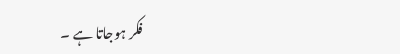فکر ہوجاتا ہے ۔